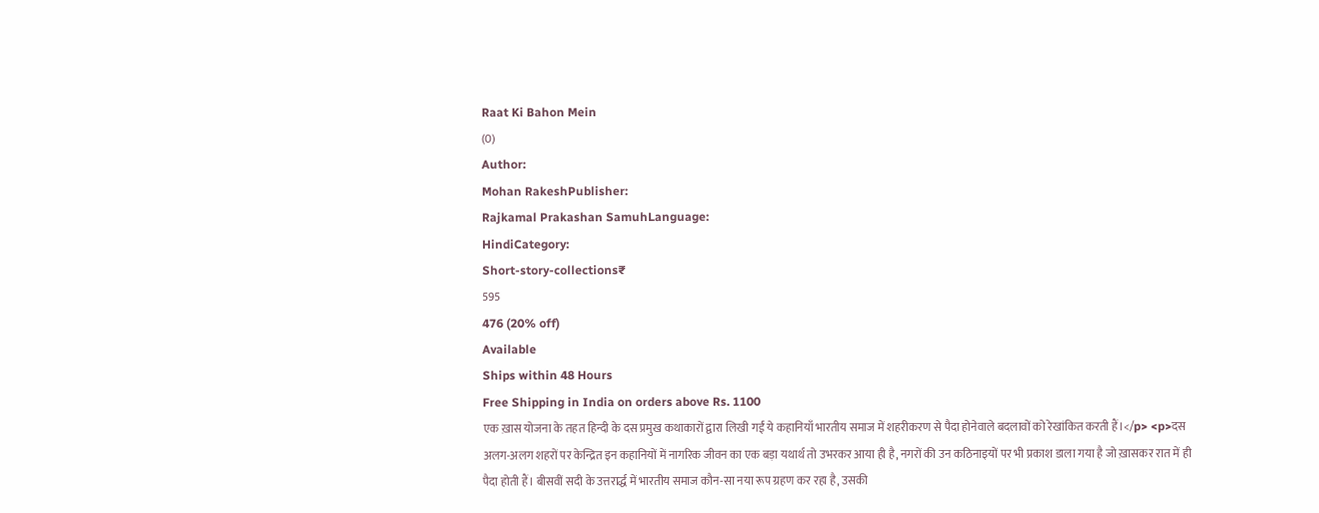Raat Ki Bahon Mein
(0)
Author:
Mohan RakeshPublisher:
Rajkamal Prakashan SamuhLanguage:
HindiCategory:
Short-story-collections₹
595
476 (20% off)
Available
Ships within 48 Hours
Free Shipping in India on orders above Rs. 1100
एक ख़ास योजना के तहत हिन्दी के दस प्रमुख कथाकारों द्वारा लिखी गईं ये कहानियाँ भारतीय समाज में शहरीकरण से पैदा होनेवाले बदलावों को रेखांकित करती हैं।</p> <p>दस अलग-अलग शहरों पर केन्द्रित इन कहानियों में नागरिक जीवन का एक बड़ा यथार्थ तो उभरकर आया ही है, नगरों की उन कठिनाइयों पर भी प्रकाश डाला गया है जो ख़ासकर रात में ही पैदा होती हैं। बीसवीं सदी के उत्तरार्द्ध में भारतीय समाज कौन-सा नया रूप ग्रहण कर रहा है, उसकी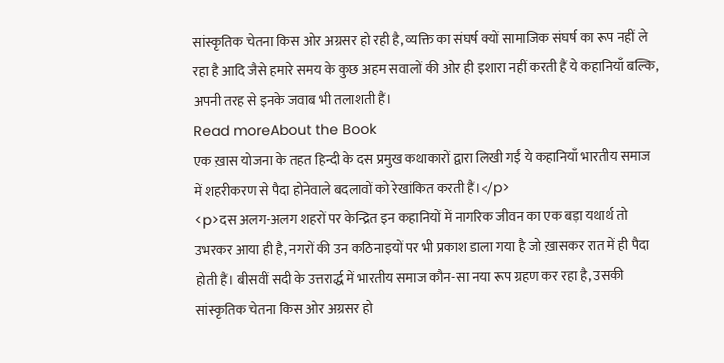सांस्कृतिक चेतना किस ओर अग्रसर हो रही है, व्यक्ति का संघर्ष क्यों सामाजिक संघर्ष का रूप नहीं ले रहा है आदि जैसे हमारे समय के कुछ अहम सवालों की ओर ही इशारा नहीं करती हैं ये कहानियाँ बल्कि, अपनी तरह से इनके जवाब भी तलाशती हैं।
Read moreAbout the Book
एक ख़ास योजना के तहत हिन्दी के दस प्रमुख कथाकारों द्वारा लिखी गईं ये कहानियाँ भारतीय समाज में शहरीकरण से पैदा होनेवाले बदलावों को रेखांकित करती हैं।</p>
<p>दस अलग-अलग शहरों पर केन्द्रित इन कहानियों में नागरिक जीवन का एक बड़ा यथार्थ तो उभरकर आया ही है, नगरों की उन कठिनाइयों पर भी प्रकाश डाला गया है जो ख़ासकर रात में ही पैदा होती हैं। बीसवीं सदी के उत्तरार्द्ध में भारतीय समाज कौन-सा नया रूप ग्रहण कर रहा है, उसकी सांस्कृतिक चेतना किस ओर अग्रसर हो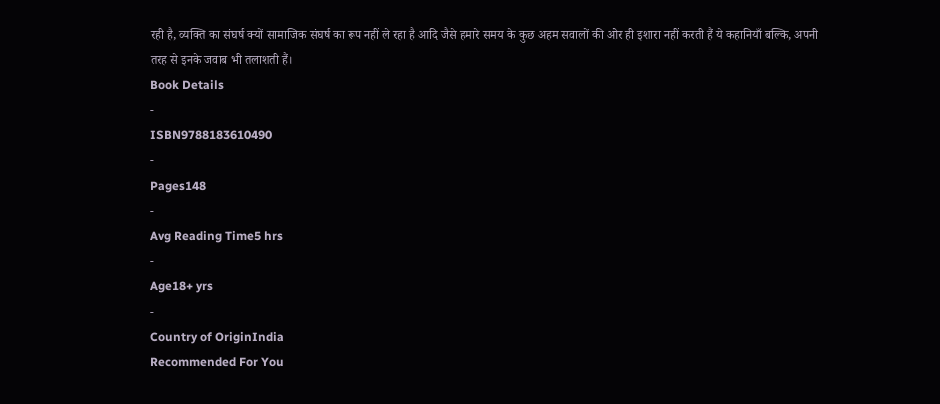रही है, व्यक्ति का संघर्ष क्यों सामाजिक संघर्ष का रूप नहीं ले रहा है आदि जैसे हमारे समय के कुछ अहम सवालों की ओर ही इशारा नहीं करती हैं ये कहानियाँ बल्कि, अपनी तरह से इनके जवाब भी तलाशती हैं।
Book Details
-
ISBN9788183610490
-
Pages148
-
Avg Reading Time5 hrs
-
Age18+ yrs
-
Country of OriginIndia
Recommended For You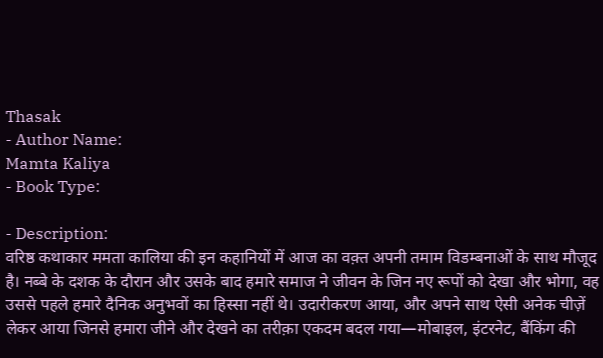Thasak
- Author Name:
Mamta Kaliya
- Book Type:

- Description:
वरिष्ठ कथाकार ममता कालिया की इन कहानियों में आज का वक़्त अपनी तमाम विडम्बनाओं के साथ मौजूद है। नब्बे के दशक के दौरान और उसके बाद हमारे समाज ने जीवन के जिन नए रूपों को देखा और भोगा, वह उससे पहले हमारे दैनिक अनुभवों का हिस्सा नहीं थे। उदारीकरण आया, और अपने साथ ऐसी अनेक चीज़ें लेकर आया जिनसे हमारा जीने और देखने का तरीक़ा एकदम बदल गया—मोबाइल, इंटरनेट, बैंकिंग की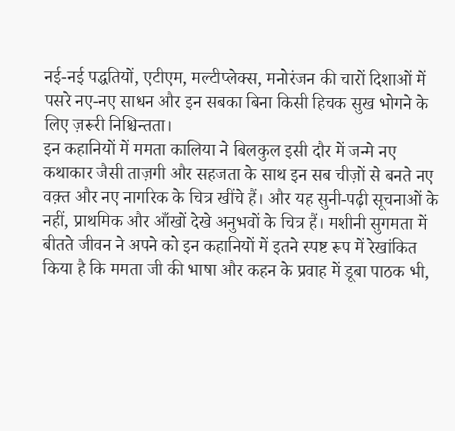नई-नई पद्धतियों, एटीएम, मल्टीप्लेक्स, मनोरंजन की चारों दिशाओं में पसरे नए-नए साधन और इन सबका बिना किसी हिचक सुख भोगने के लिए ज़रूरी निश्चिन्तता।
इन कहानियों में ममता कालिया ने बिलकुल इसी दौर में जन्मे नए कथाकार जैसी ताज़गी और सहजता के साथ इन सब चीज़ों से बनते नए वक़्त और नए नागरिक के चित्र खींचे हैं। और यह सुनी-पढ़ी सूचनाओं के नहीं, प्राथमिक और आँखों देखे अनुभवों के चित्र हैं। मशीनी सुगमता में बीतते जीवन ने अपने को इन कहानियों में इतने स्पष्ट रूप में रेखांकित किया है कि ममता जी की भाषा और कहन के प्रवाह में डूबा पाठक भी,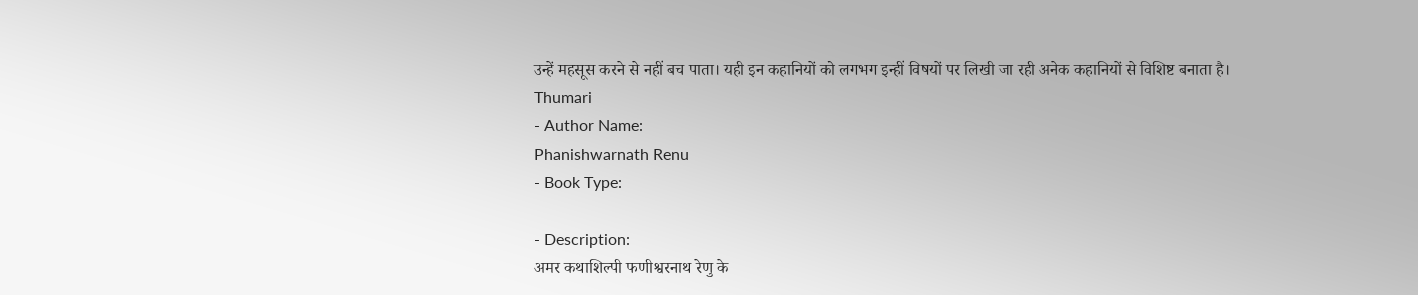उन्हें महसूस करने से नहीं बच पाता। यही इन कहानियों को लगभग इन्हीं विषयों पर लिखी जा रही अनेक कहानियों से विशिष्ट बनाता है।
Thumari
- Author Name:
Phanishwarnath Renu
- Book Type:

- Description:
अमर कथाशिल्पी फणीश्वरनाथ रेणु के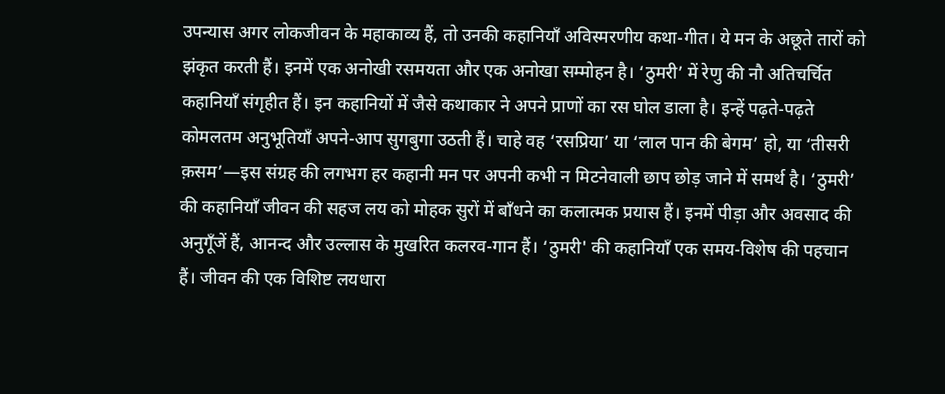उपन्यास अगर लोकजीवन के महाकाव्य हैं, तो उनकी कहानियाँ अविस्मरणीय कथा-गीत। ये मन के अछूते तारों को झंकृत करती हैं। इनमें एक अनोखी रसमयता और एक अनोखा सम्मोहन है। ‘ठुमरी’ में रेणु की नौ अतिचर्चित कहानियाँ संगृहीत हैं। इन कहानियों में जैसे कथाकार ने अपने प्राणों का रस घोल डाला है। इन्हें पढ़ते-पढ़ते कोमलतम अनुभूतियाँ अपने-आप सुगबुगा उठती हैं। चाहे वह ‘रसप्रिया’ या ‘लाल पान की बेगम’ हो, या ‘तीसरी क़सम’—इस संग्रह की लगभग हर कहानी मन पर अपनी कभी न मिटनेवाली छाप छोड़ जाने में समर्थ है। ‘ठुमरी’ की कहानियाँ जीवन की सहज लय को मोहक सुरों में बाँधने का कलात्मक प्रयास हैं। इनमें पीड़ा और अवसाद की अनुगूँजें हैं, आनन्द और उल्लास के मुखरित कलरव-गान हैं। ‘ठुमरी' की कहानियाँ एक समय-विशेष की पहचान हैं। जीवन की एक विशिष्ट लयधारा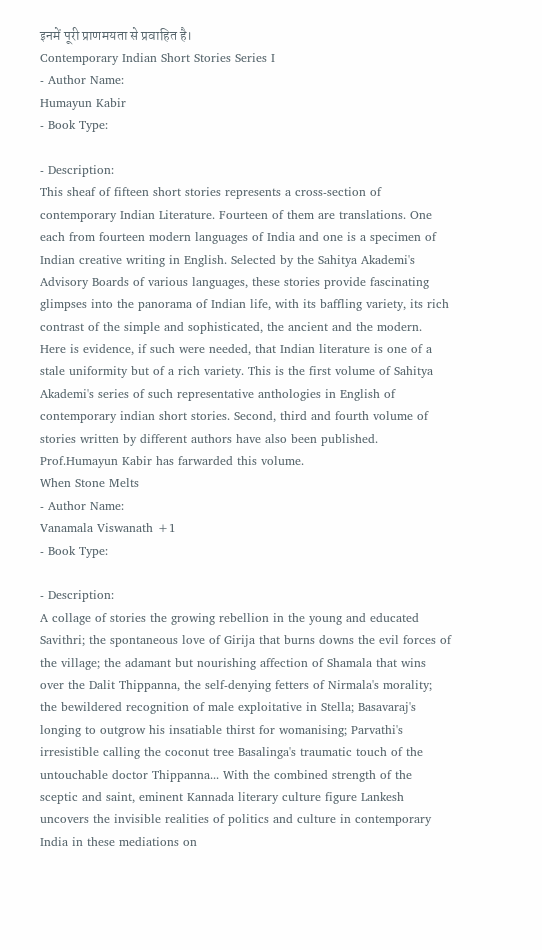इनमें पूरी प्राणमयता से प्रवाहित है।
Contemporary Indian Short Stories Series I
- Author Name:
Humayun Kabir
- Book Type:

- Description:
This sheaf of fifteen short stories represents a cross-section of contemporary Indian Literature. Fourteen of them are translations. One each from fourteen modern languages of India and one is a specimen of Indian creative writing in English. Selected by the Sahitya Akademi's Advisory Boards of various languages, these stories provide fascinating glimpses into the panorama of Indian life, with its baffling variety, its rich contrast of the simple and sophisticated, the ancient and the modern. Here is evidence, if such were needed, that Indian literature is one of a stale uniformity but of a rich variety. This is the first volume of Sahitya Akademi's series of such representative anthologies in English of contemporary indian short stories. Second, third and fourth volume of stories written by different authors have also been published. Prof.Humayun Kabir has farwarded this volume.
When Stone Melts
- Author Name:
Vanamala Viswanath +1
- Book Type:

- Description:
A collage of stories the growing rebellion in the young and educated Savithri; the spontaneous love of Girija that burns downs the evil forces of the village; the adamant but nourishing affection of Shamala that wins over the Dalit Thippanna, the self-denying fetters of Nirmala's morality; the bewildered recognition of male exploitative in Stella; Basavaraj's longing to outgrow his insatiable thirst for womanising; Parvathi's irresistible calling the coconut tree Basalinga's traumatic touch of the untouchable doctor Thippanna... With the combined strength of the sceptic and saint, eminent Kannada literary culture figure Lankesh uncovers the invisible realities of politics and culture in contemporary India in these mediations on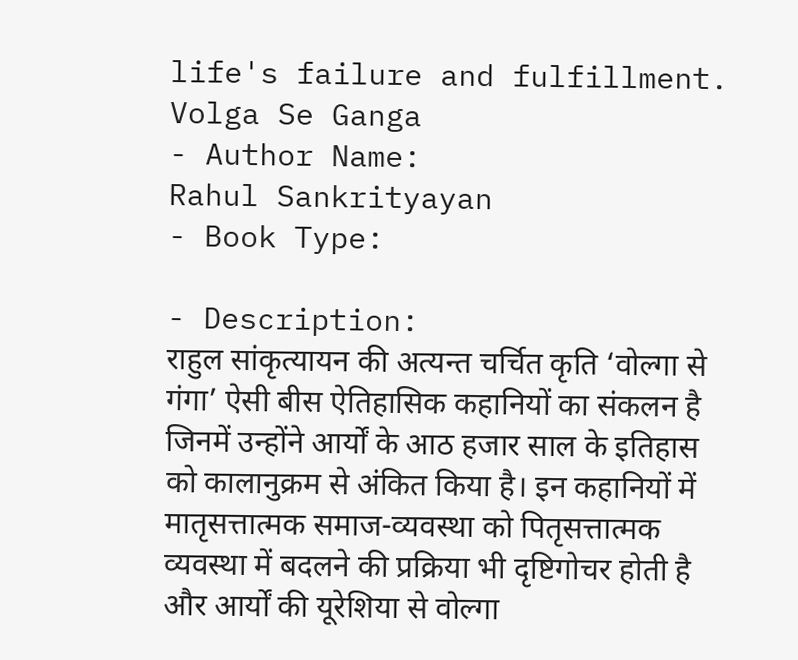life's failure and fulfillment.
Volga Se Ganga
- Author Name:
Rahul Sankrityayan
- Book Type:

- Description:
राहुल सांकृत्यायन की अत्यन्त चर्चित कृति ‘वोल्गा से गंगा’ ऐसी बीस ऐतिहासिक कहानियों का संकलन है जिनमें उन्होंने आर्यों के आठ हजार साल के इतिहास को कालानुक्रम से अंकित किया है। इन कहानियों में मातृसत्तात्मक समाज-व्यवस्था को पितृसत्तात्मक व्यवस्था में बदलने की प्रक्रिया भी दृष्टिगोचर होती है और आर्यों की यूरेशिया से वोल्गा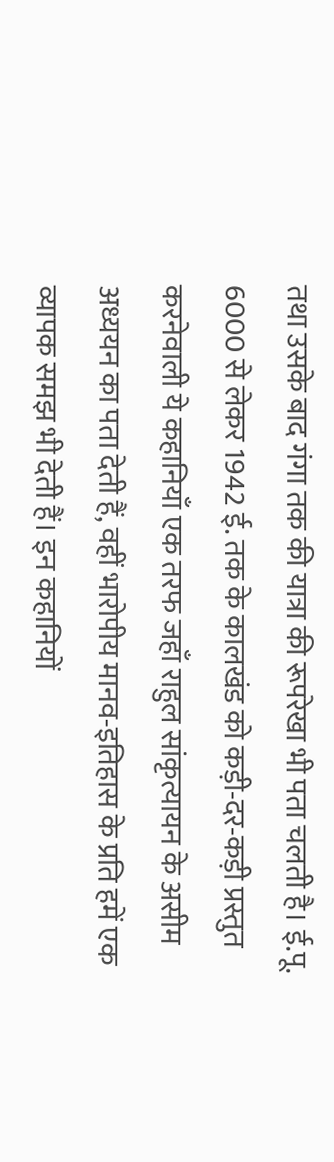तथा उसके बाद गंगा तक की यात्रा की रूपरेखा भी पता चलती है। ई.पू. 6000 से लेकर 1942 ई. तक के कालखंड को कड़ी-दर-कड़ी प्रस्तुत करनेवाली ये कहानियाँ एक तरफ जहाँ राहुल सांकृत्यायन के असीम अध्ययन का पता देती हैं, वहीं भारोपीय मानव-इतिहास के प्रति हमें एक व्यापक समझ भी देती हैं। इन कहानियों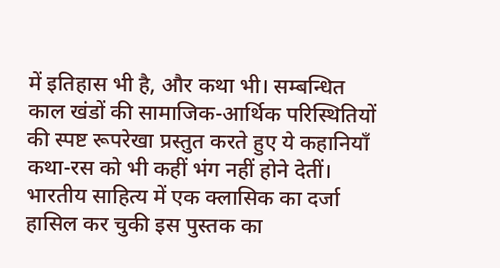में इतिहास भी है, और कथा भी। सम्बन्धित काल खंडों की सामाजिक-आर्थिक परिस्थितियों की स्पष्ट रूपरेखा प्रस्तुत करते हुए ये कहानियाँ कथा-रस को भी कहीं भंग नहीं होने देतीं। भारतीय साहित्य में एक क्लासिक का दर्जा हासिल कर चुकी इस पुस्तक का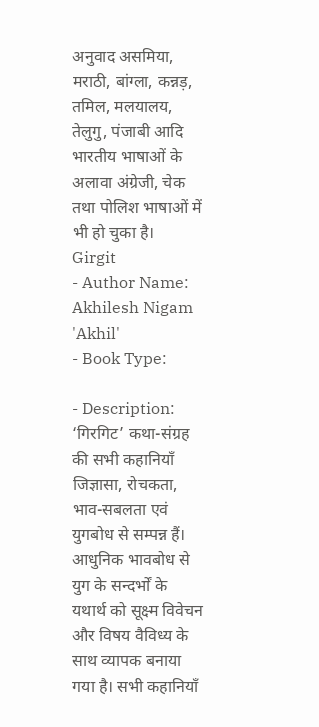अनुवाद असमिया, मराठी, बांग्ला, कन्नड़, तमिल, मलयालय, तेलुगु, पंजाबी आदि भारतीय भाषाओं के अलावा अंग्रेजी, चेक तथा पोलिश भाषाओं में भी हो चुका है।
Girgit
- Author Name:
Akhilesh Nigam 'Akhil'
- Book Type:

- Description:
‘गिरगिट’ कथा-संग्रह की सभी कहानियाँ जिज्ञासा, रोचकता, भाव-सबलता एवं युगबोध से सम्पन्न हैं। आधुनिक भावबोध से युग के सन्दर्भों के यथार्थ को सूक्ष्म विवेचन और विषय वैविध्य के साथ व्यापक बनाया गया है। सभी कहानियाँ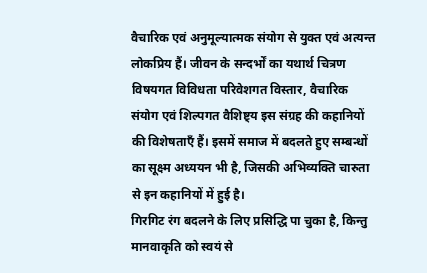वैचारिक एवं अनुमूल्यात्मक संयोग से युक्त एवं अत्यन्त लोकप्रिय हैं। जीवन के सन्दर्भों का यथार्थ चित्रण विषयगत विविधता परिवेशगत विस्तार, वैचारिक संयोग एवं शिल्पगत वैशिष्ट्य इस संग्रह की कहानियों की विशेषताएँ हैं। इसमें समाज में बदलते हुए सम्बन्धों का सूक्ष्म अध्ययन भी है, जिसकी अभिव्यक्ति चारुता से इन कहानियों में हुई है।
गिरगिट रंग बदलने के लिए प्रसिद्धि पा चुका है, किन्तु मानवाकृति को स्वयं से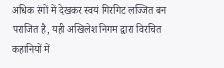अधिक रंगों में देखकर स्वयं गिरगिट लज्जित बन पराजित है, यही अखिलेश निगम द्वारा विरचित कहानियों में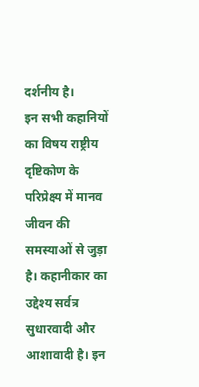दर्शनीय है।
इन सभी कहानियों का विषय राष्ट्रीय दृष्टिकोण के परिप्रेक्ष्य में मानव जीवन की समस्याओं से जुड़ा है। कहानीकार का उद्देश्य सर्वत्र सुधारवादी और आशावादी है। इन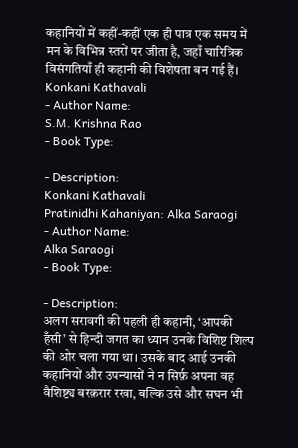कहानियों में कहीं-कहीं एक ही पात्र एक समय में मन के विभिन्न स्तरों पर जीता है, जहाँ चारित्रिक विसंगतियाँ ही कहानी की विशेषता बन गई हैं।
Konkani Kathavali
- Author Name:
S.M. Krishna Rao
- Book Type:

- Description:
Konkani Kathavali
Pratinidhi Kahaniyan: Alka Saraogi
- Author Name:
Alka Saraogi
- Book Type:

- Description:
अलग सरावगी की पहली ही कहानी, ‘आपकी हँसी’ से हिन्दी जगत का ध्यान उनके विशिष्ट शिल्प की ओर चला गया था। उसके बाद आई उनकी कहानियों और उपन्यासों ने न सिर्फ़ अपना वह वैशिष्ट्य बरक़रार रखा, बल्कि उसे और सघन भी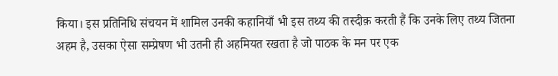किया। इस प्रतिनिधि संचयन में शामिल उनकी कहानियाँ भी इस तथ्य की तस्दीक़ करती हैं कि उनके लिए तथ्य जितना अहम है, उसका ऐसा सम्प्रेषण भी उतनी ही अहमियत रखता है जो पाठक के मन पर एक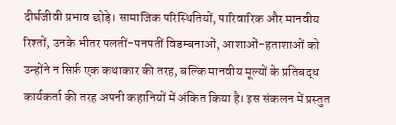दीर्घजीवी प्रभाव छोड़े। सामाजिक परिस्थितियों, पारिवारिक और मानवीय रिश्तों, उनके भीतर पलतीं-पनपतीं विडम्बनाओं, आशाओं-हताशाओं को उन्होंने न सिर्फ़ एक कथाकार की तरह, बल्कि मानवीय मूल्यों के प्रतिबद्ध कार्यकर्ता की तरह अपनी कहानियों में अंकित किया है। इस संकलन में प्रस्तुत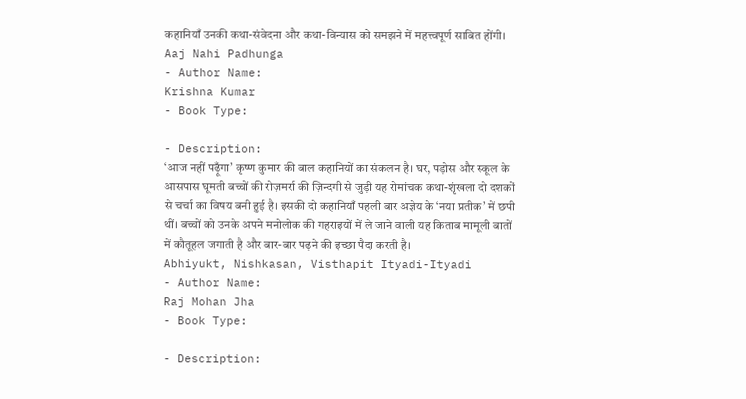कहानियाँ उनकी कथा-संवेदना और कथा-विन्यास को समझने में महत्त्वपूर्ण साबित होंगी।
Aaj Nahi Padhunga
- Author Name:
Krishna Kumar
- Book Type:

- Description:
‘आज नहीं पढ़ूँगा’ कृष्ण कुमार की बाल कहानियों का संकलन है। घर, पड़ोस और स्कूल के आसपास घूमती बच्चों की रोज़मर्रा की ज़िन्दगी से जुड़ी यह रोमांचक कथा-शृंखला दो दशकों से चर्चा का विषय बनी हुई है। इसकी दो कहानियाँ पहली बार अज्ञेय के ‘नया प्रतीक’ में छपी थीं। बच्चों को उनके अपने मनोलोक की गहराइयों में ले जाने वाली यह किताब मामूली बातों में कौतूहल जगाती है और बार-बार पढ़ने की इच्छा पैदा करती है।
Abhiyukt, Nishkasan, Visthapit Ityadi-Ityadi
- Author Name:
Raj Mohan Jha
- Book Type:

- Description: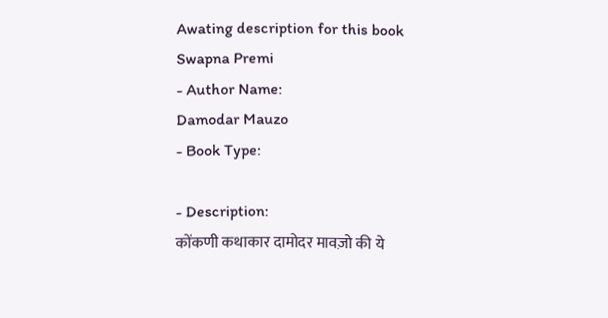Awating description for this book
Swapna Premi
- Author Name:
Damodar Mauzo
- Book Type:

- Description:
कोंकणी कथाकार दामोदर मावज़ो की ये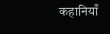कहानियाँ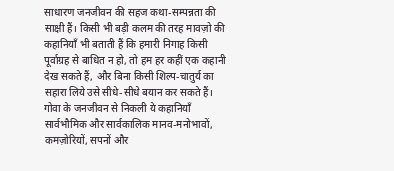साधारण जनजीवन की सहज कथा-सम्पन्नता की साक्षी हैं। किसी भी बड़ी कलम की तरह मावज़ो की कहानियाँ भी बताती हैं कि हमारी निगाह किसी पूर्वाग्रह से बाधित न हो, तो हम हर कहीं एक कहानी देख सकते हैं, और बिना किसी शिल्प-चातुर्य का सहारा लिये उसे सीधे-सीधे बयान कर सकते हैं।
गोवा के जनजीवन से निकली ये कहानियाँ सार्वभौमिक और सार्वकालिक मानव-मनोभावों, कमज़ोरियों, सपनों और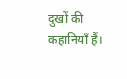दुखों की कहानियाँ हैं।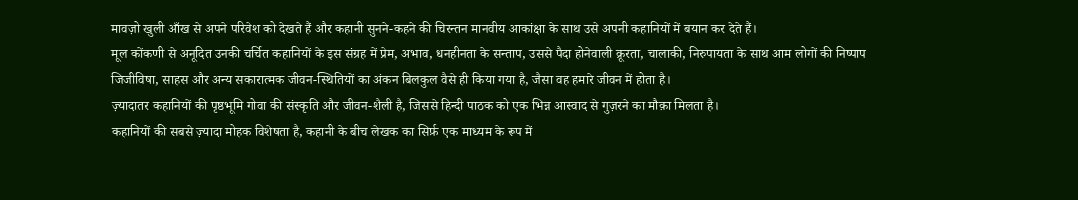मावज़ो खुली आँख से अपने परिवेश को देखते हैं और कहानी सुनने-कहने की चिरन्तन मानवीय आकांक्षा के साथ उसे अपनी कहानियों में बयान कर देते हैं।
मूल कोंकणी से अनूदित उनकी चर्चित कहानियों के इस संग्रह में प्रेम, अभाव, धनहीनता के सन्ताप, उससे पैदा होनेवाली क्रूरता, चालाकी, निरुपायता के साथ आम लोगों की निष्पाप जिजीविषा, साहस और अन्य सकारात्मक जीवन-स्थितियों का अंकन बिलकुल वैसे ही किया गया है, जैसा वह हमारे जीवन में होता है।
ज़्यादातर कहानियों की पृष्ठभूमि गोवा की संस्कृति और जीवन-शैली है, जिससे हिन्दी पाठक को एक भिन्न आस्वाद से गुज़रने का मौक़ा मिलता है।
कहानियों की सबसे ज़्यादा मोहक विशेषता है, कहानी के बीच लेखक का सिर्फ़ एक माध्यम के रूप में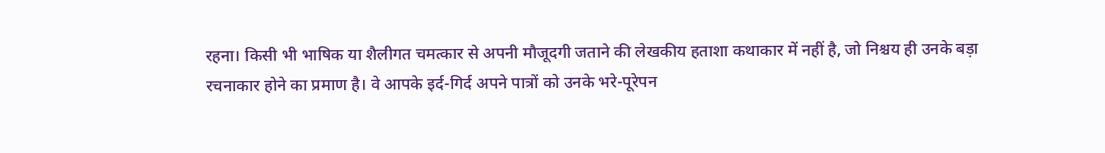रहना। किसी भी भाषिक या शैलीगत चमत्कार से अपनी मौजूदगी जताने की लेखकीय हताशा कथाकार में नहीं है, जो निश्चय ही उनके बड़ा रचनाकार होने का प्रमाण है। वे आपके इर्द-गिर्द अपने पात्रों को उनके भरे-पूरेपन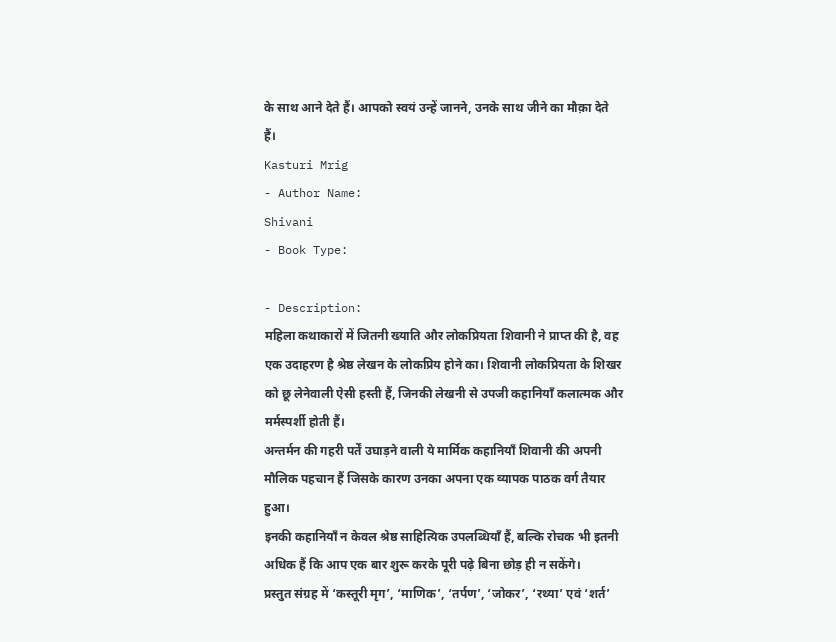के साथ आने देते हैं। आपको स्वयं उन्हें जानने, उनके साथ जीने का मौक़ा देते हैं।
Kasturi Mrig
- Author Name:
Shivani
- Book Type:

- Description:
महिला कथाकारों में जितनी ख्याति और लोकप्रियता शिवानी ने प्राप्त की है, वह एक उदाहरण है श्रेष्ठ लेखन के लोकप्रिय होने का। शिवानी लोकप्रियता के शिखर को छू लेनेवाली ऐसी हस्ती हैं, जिनकी लेखनी से उपजी कहानियाँ कलात्मक और मर्मस्पर्शी होती हैं।
अन्तर्मन की गहरी पर्तें उघाड़ने वाली ये मार्मिक कहानियाँ शिवानी की अपनी मौलिक पहचान हैं जिसके कारण उनका अपना एक व्यापक पाठक वर्ग तैयार हुआ।
इनकी कहानियाँ न केवल श्रेष्ठ साहित्यिक उपलब्धियाँ हैं, बल्कि रोचक भी इतनी अधिक हैं कि आप एक बार शुरू करके पूरी पढ़े बिना छोड़ ही न सकेंगे।
प्रस्तुत संग्रह में ‘कस्तूरी मृग’, ‘माणिक’, ‘तर्पण’, ‘जोकर’, ‘रथ्या’ एवं ‘शर्त’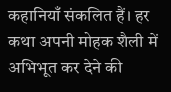कहानियाँ संकलित हैं। हर कथा अपनी मोहक शैली में अभिभूत कर देने की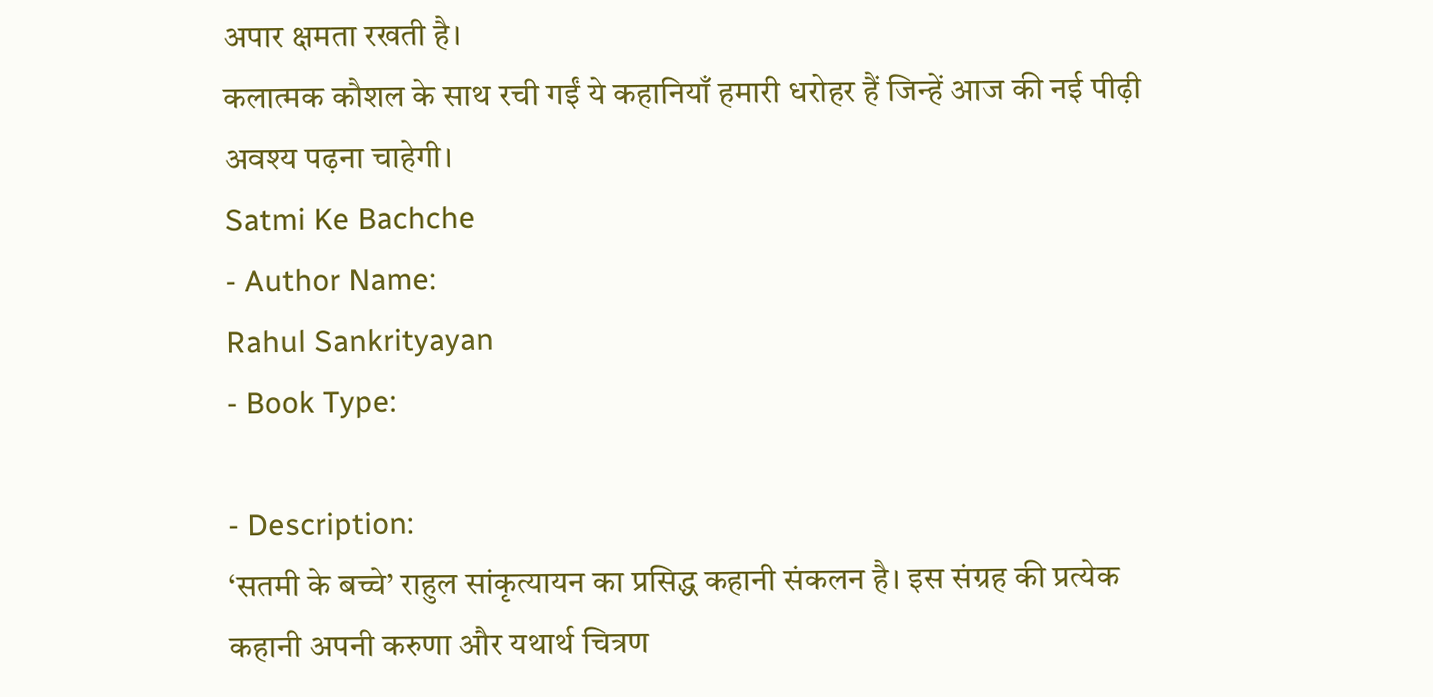अपार क्षमता रखती है।
कलात्मक कौशल के साथ रची गईं ये कहानियाँ हमारी धरोहर हैं जिन्हें आज की नई पीढ़ी अवश्य पढ़ना चाहेगी।
Satmi Ke Bachche
- Author Name:
Rahul Sankrityayan
- Book Type:

- Description:
‘सतमी के बच्चे’ राहुल सांकृत्यायन का प्रसिद्ध कहानी संकलन है। इस संग्रह की प्रत्येक कहानी अपनी करुणा और यथार्थ चित्रण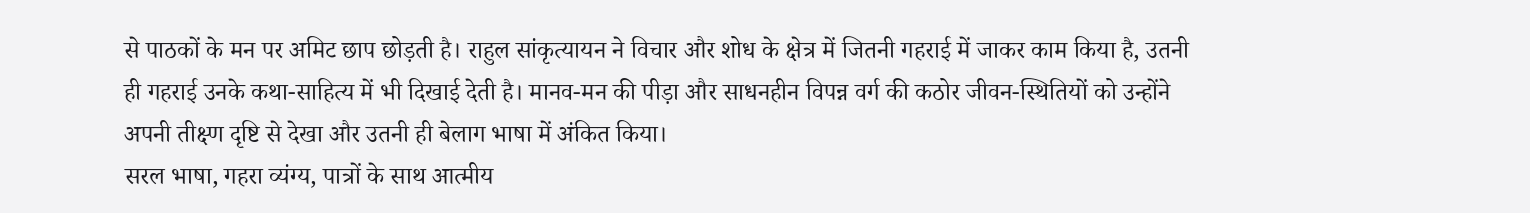से पाठकों के मन पर अमिट छाप छोड़ती है। राहुल सांकृत्यायन ने विचार और शोध के क्षेत्र में जितनी गहराई में जाकर काम किया है, उतनी ही गहराई उनके कथा-साहित्य में भी दिखाई देती है। मानव-मन की पीड़ा और साधनहीन विपन्न वर्ग की कठोर जीवन-स्थितियों को उन्होंने अपनी तीक्ष्ण दृष्टि से देखा और उतनी ही बेलाग भाषा में अंकित किया।
सरल भाषा, गहरा व्यंग्य, पात्रों के साथ आत्मीय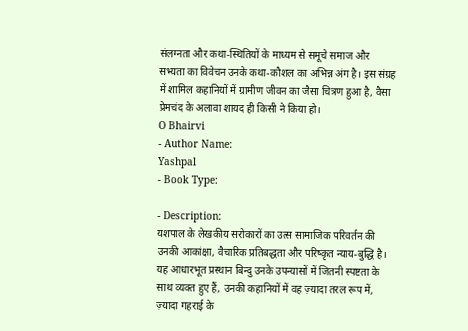संलग्नता और कथा-स्थितियों के माध्यम से समूचे समाज और सभ्यता का विवेचन उनके कथा-कौशल का अभिन्न अंग है। इस संग्रह में शामिल कहानियों में ग्रामीण जीवन का जैसा चित्रण हुआ है, वैसा प्रेमचंद के अलावा शायद ही किसी ने किया हो।
O Bhairvi
- Author Name:
Yashpal
- Book Type:

- Description:
यशपाल के लेखकीय सरोकारों का उत्स सामाजिक परिवर्तन की उनकी आकांक्षा, वैचारिक प्रतिबद्धता और परिष्कृत न्याय-बुद्धि है। यह आधारभूत प्रस्थान बिन्दु उनके उपन्यासों में जितनी स्पष्टता के साथ व्यक्त हुए हैं, उनकी कहानियों में वह ज़्यादा तरल रूप में, ज़्यादा गहराई के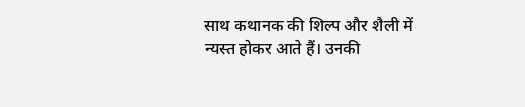साथ कथानक की शिल्प और शैली में न्यस्त होकर आते हैं। उनकी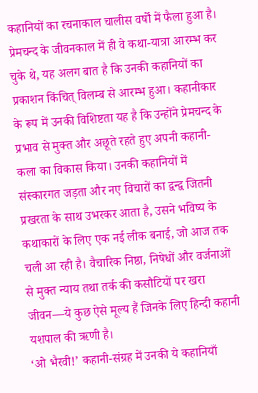कहानियों का रचनाकाल चालीस वर्षों में फैला हुआ है। प्रेमचन्द के जीवनकाल में ही वे कथा-यात्रा आरम्भ कर चुके थे, यह अलग बात है कि उनकी कहानियों का प्रकाशन किंचित् विलम्ब से आरम्भ हुआ। कहानीकार के रूप में उनकी विशिष्टता यह है कि उन्होंने प्रेमचन्द के प्रभाव से मुक्त और अछूते रहते हुए अपनी कहानी-कला का विकास किया। उनकी कहानियों में संस्कारगत जड़ता और नए विचारों का द्वन्द्व जितनी प्रखरता के साथ उभरकर आता है, उसने भविष्य के कथाकारों के लिए एक नई लीक बनाई, जो आज तक चली आ रही है। वैचारिक निष्ठा, निषेधों और वर्जनाओं से मुक्त न्याय तथा तर्क की कसौटियों पर खरा जीवन—ये कुछ ऐसे मूल्य हैं जिनके लिए हिन्दी कहानी यशपाल की ऋणी है।
‘ओ भैरवी!’ कहानी-संग्रह में उनकी ये कहानियाँ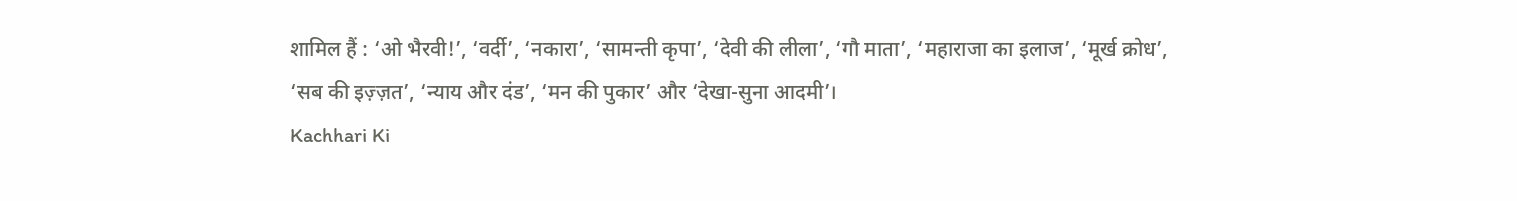शामिल हैं : ‘ओ भैरवी!’, ‘वर्दी’, ‘नकारा’, ‘सामन्ती कृपा’, ‘देवी की लीला’, ‘गौ माता’, ‘महाराजा का इलाज’, ‘मूर्ख क्रोध’, ‘सब की इज़्ज़त’, ‘न्याय और दंड’, ‘मन की पुकार’ और ‘देखा-सुना आदमी’।
Kachhari Ki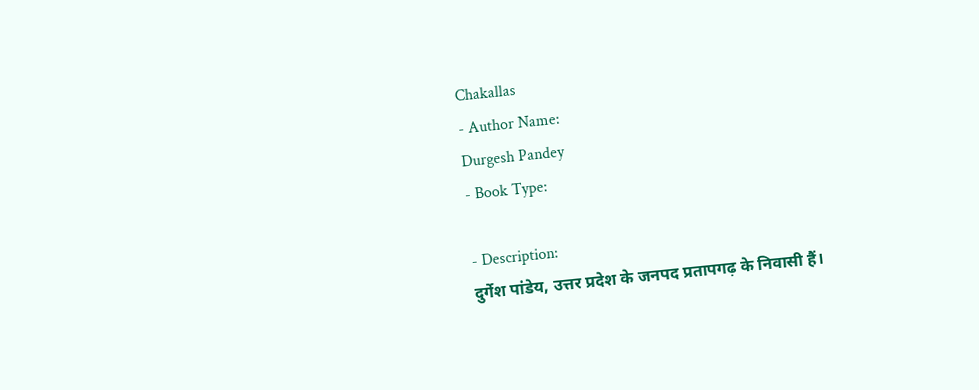Chakallas
- Author Name:
Durgesh Pandey
- Book Type:

- Description:
दुर्गेश पांडेय, उत्तर प्रदेश के जनपद प्रतापगढ़ के निवासी हैं।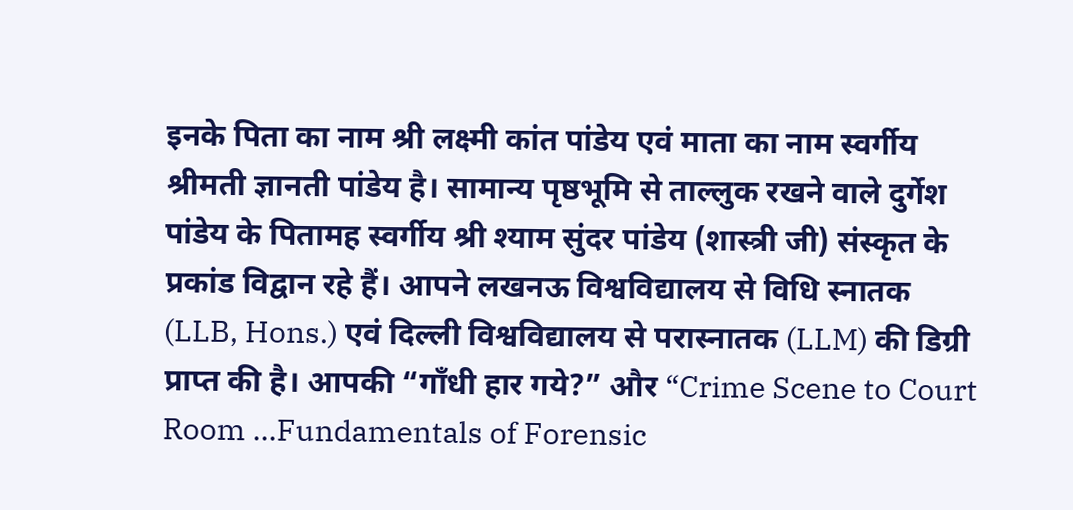इनके पिता का नाम श्री लक्ष्मी कांत पांडेय एवं माता का नाम स्वर्गीय श्रीमती ज्ञानती पांडेय है। सामान्य पृष्ठभूमि से ताल्लुक रखने वाले दुर्गेश पांडेय के पितामह स्वर्गीय श्री श्याम सुंदर पांडेय (शास्त्री जी) संस्कृत के प्रकांड विद्वान रहे हैं। आपने लखनऊ विश्वविद्यालय से विधि स्नातक (LLB, Hons.) एवं दिल्ली विश्वविद्यालय से परास्नातक (LLM) की डिग्री प्राप्त की है। आपकी “गाँधी हार गये?” और “Crime Scene to Court Room ...Fundamentals of Forensic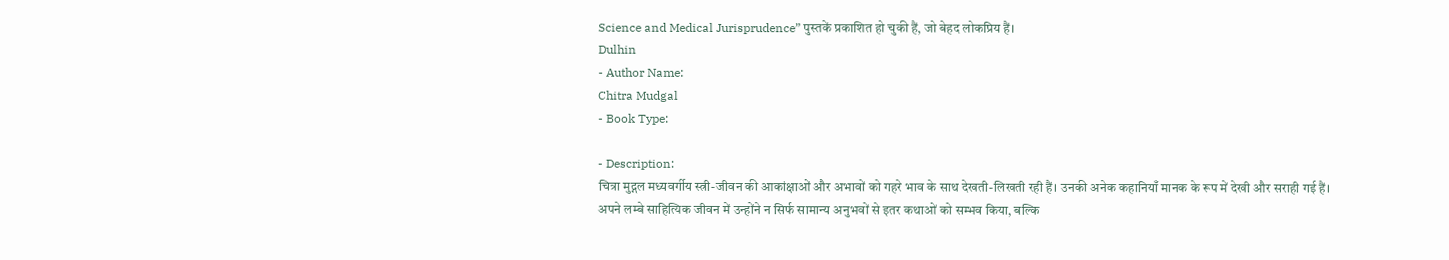Science and Medical Jurisprudence” पुस्तकें प्रकाशित हो चुकी हैं, जो बेहद लोकप्रिय हैं।
Dulhin
- Author Name:
Chitra Mudgal
- Book Type:

- Description:
चित्रा मुद्गल मध्यवर्गीय स्त्री-जीवन की आकांक्षाओं और अभावों को गहरे भाव के साथ देखती-लिखती रही हैं। उनकी अनेक कहानियाँ मानक के रूप में देखी और सराही गई हैं।
अपने लम्बे साहित्यिक जीवन में उन्होंने न सिर्फ सामान्य अनुभवों से इतर कथाओं को सम्भव किया, बल्कि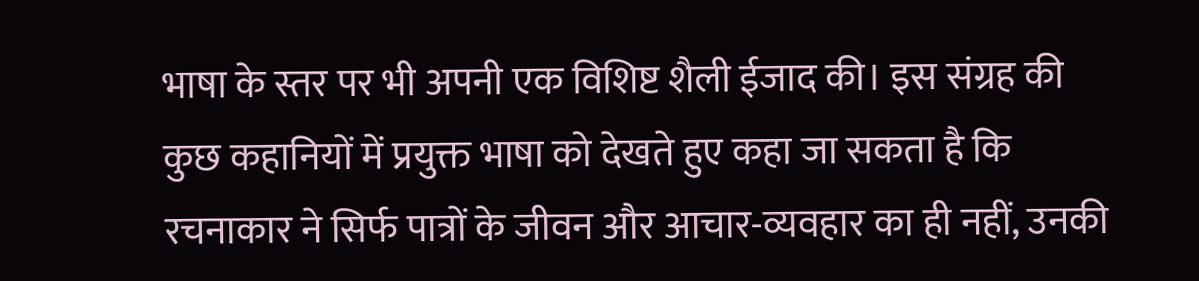भाषा के स्तर पर भी अपनी एक विशिष्ट शैली ईजाद की। इस संग्रह की कुछ कहानियों में प्रयुक्त भाषा को देखते हुए कहा जा सकता है कि रचनाकार ने सिर्फ पात्रों के जीवन और आचार-व्यवहार का ही नहीं, उनकी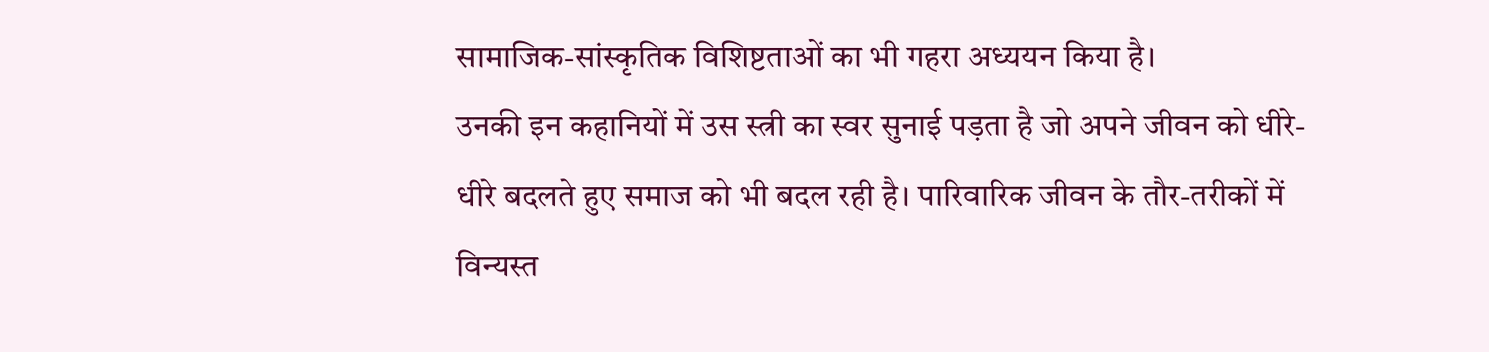सामाजिक-सांस्कृतिक विशिष्टताओं का भी गहरा अध्ययन किया है।
उनकी इन कहानियों में उस स्त्री का स्वर सुनाई पड़ता है जो अपने जीवन को धीरे-धीरे बदलते हुए समाज को भी बदल रही है। पारिवारिक जीवन के तौर-तरीकों में विन्यस्त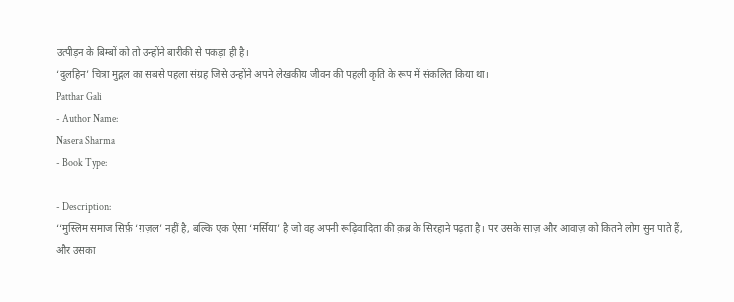उत्पीड़न के बिम्बों को तो उन्होंने बारीकी से पकड़ा ही है।
‘दुलहिन’ चित्रा मुद्गल का सबसे पहला संग्रह जिसे उन्होंने अपने लेखकीय जीवन की पहली कृति के रूप में संकलित किया था।
Patthar Gali
- Author Name:
Nasera Sharma
- Book Type:

- Description:
‘‘मुस्लिम समाज सिर्फ़ ‘ग़ज़ल’ नहीं है, बल्कि एक ऐसा ‘मर्सिया’ है जो वह अपनी रूढ़िवादिता की क़ब्र के सिरहाने पढ़ता है। पर उसके साज़ और आवाज़ को कितने लोग सुन पाते हैं, और उसका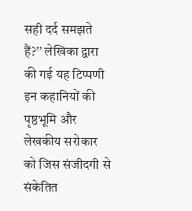सही दर्द समझते हैं?’’ लेखिका द्वारा की गई यह टिप्पणी इन कहानियों की पृष्ठभूमि और लेखकीय सरोकार को जिस संजीदगी से संकेतित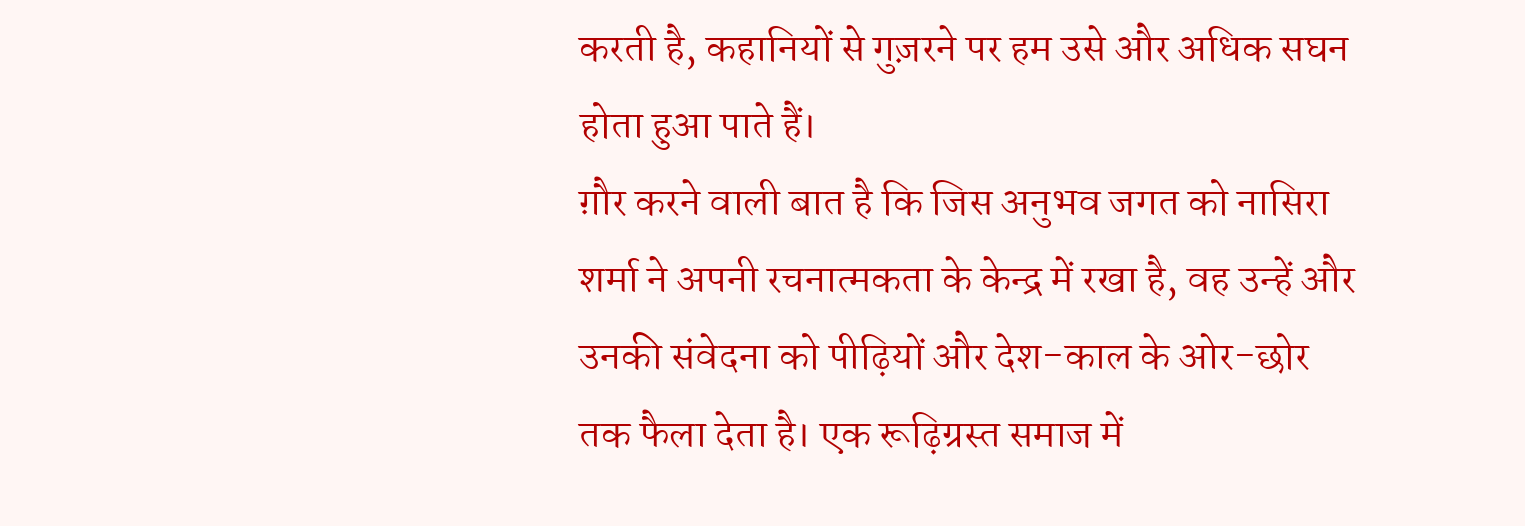करती है, कहानियों से गुज़रने पर हम उसे और अधिक सघन होता हुआ पाते हैं।
ग़ौर करने वाली बात है कि जिस अनुभव जगत को नासिरा शर्मा ने अपनी रचनात्मकता के केन्द्र में रखा है, वह उन्हें और उनकी संवेदना को पीढ़ियों और देश-काल के ओर-छोर तक फैला देता है। एक रूढ़िग्रस्त समाज में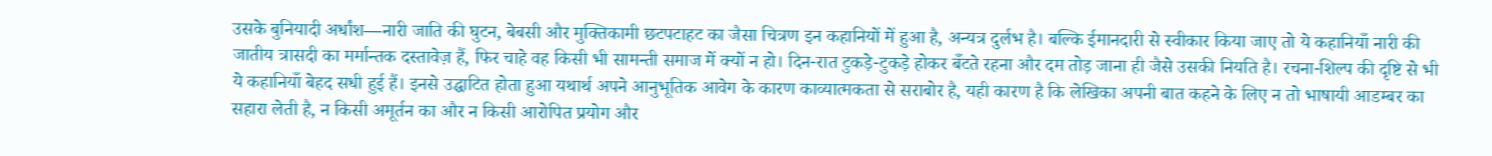उसके बुनियादी अर्धांश—नारी जाति की घुटन, बेबसी और मुक्तिकामी छटपटाहट का जैसा चित्रण इन कहानियों में हुआ है, अन्यत्र दुर्लभ है। बल्कि ईमानदारी से स्वीकार किया जाए तो ये कहानियाँ नारी की जातीय त्रासदी का मर्मान्तक दस्तावेज़ हैं, फिर चाहे वह किसी भी सामन्ती समाज में क्यों न हो। दिन-रात टुकड़े-टुकड़े होकर बँटते रहना और दम तोड़ जाना ही जैसे उसकी नियति है। रचना-शिल्प की दृष्टि से भी ये कहानियाँ बेहद सधी हुई हैं। इनसे उद्घाटित होता हुआ यथार्थ अपने आनुभूतिक आवेग के कारण काव्यात्मकता से सराबोर है, यही कारण है कि लेखिका अपनी बात कहने के लिए न तो भाषायी आडम्बर का सहारा लेती है, न किसी अमूर्तन का और न किसी आरोपित प्रयोग और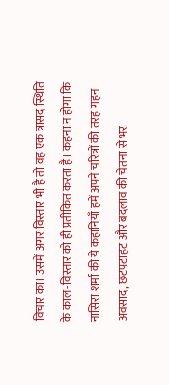विचार का। उसमें अगर विस्तार भी है तो वह एक त्रासद स्थिति के काल-विस्तार को ही प्रतीकित करता है। कहना न होगा कि नासिरा शर्मा की ये कहानियाँ हमें अपने चरित्रों की तरह गहन अवसाद, छटपटाहट और बदलाव की चेतना से भर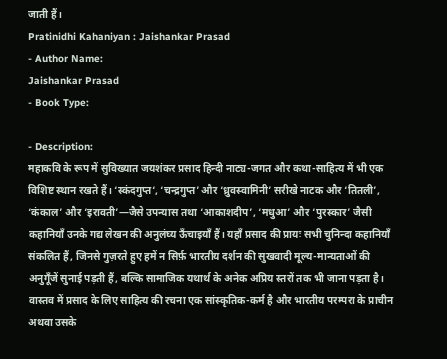जाती हैं।
Pratinidhi Kahaniyan : Jaishankar Prasad
- Author Name:
Jaishankar Prasad
- Book Type:

- Description:
महाकवि के रूप में सुविख्यात जयशंकर प्रसाद हिन्दी नाट्य-जगत और कथा-साहित्य में भी एक विशिष्ट स्थान रखते हैं। ‘स्कंदगुप्त‘, ‘चन्द्रगुप्त’ और ‘ध्रुवस्वामिनी’ सरीखे नाटक और ‘तितली’, ‘कंकाल’ और ‘इरावती’—जैसे उपन्यास तथा ‘आकाशदीप’, ‘मधुआ’ और ‘पुरस्कार’ जैसी कहानियाँ उनके गद्य लेखन की अनुलंघ्य ऊँचाइयाँ हैं। यहाँ प्रसाद की प्रायः सभी चुनिन्दा कहानियाँ संकलित हैं, जिनसे गुज़रते हुए हमें न सिर्फ़ भारतीय दर्शन की सुखवादी मूल्य-मान्यताओं की अनुगूँजें सुनाई पड़ती हैं, बल्कि सामाजिक यथार्थ के अनेक अप्रिय स्तरों तक भी जाना पड़ता है। वास्तव में प्रसाद के लिए साहित्य की रचना एक सांस्कृतिक-कर्म है और भारतीय परम्परा के प्राचीन अथवा उसके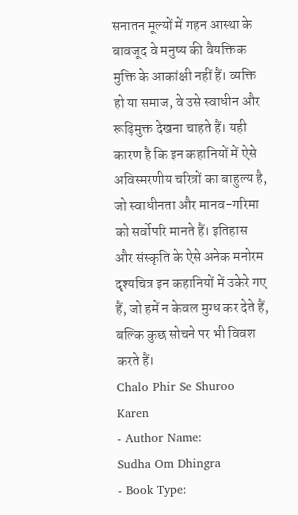सनातन मूल्यों में गहन आस्था के बावजूद वे मनुष्य की वैयक्तिक मुक्ति के आकांक्षी नहीं हैं। व्यक्ति हो या समाज, वे उसे स्वाधीन और रूढ़िमुक्त देखना चाहते हैं। यही कारण है कि इन कहानियों में ऐसे अविस्मरणीय चरित्रों का बाहुल्य है, जो स्वाधीनता और मानव-गरिमा को सर्वोपरि मानते हैं। इतिहास और संस्कृति के ऐसे अनेक मनोरम दृश्यचित्र इन कहानियों में उकेरे गए हैं, जो हमें न केवल मुग्ध कर देते हैं, बल्कि कुछ सोचने पर भी विवश करते हैं।
Chalo Phir Se Shuroo Karen
- Author Name:
Sudha Om Dhingra
- Book Type: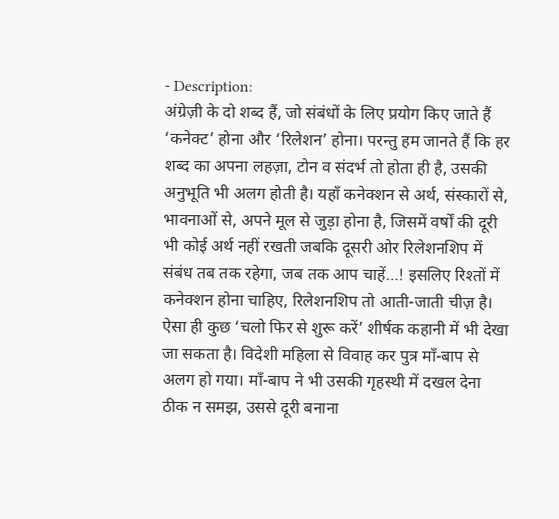- Description:
अंग्रेज़ी के दो शब्द हैं, जो संबंधों के लिए प्रयोग किए जाते हैं ‘कनेक्ट’ होना और ‘रिलेशन’ होना। परन्तु हम जानते हैं कि हर शब्द का अपना लहज़ा, टोन व संदर्भ तो होता ही है, उसकी अनुभूति भी अलग होती है। यहाँ कनेक्शन से अर्थ, संस्कारों से, भावनाओं से, अपने मूल से जुड़ा होना है, जिसमें वर्षों की दूरी भी कोई अर्थ नहीं रखती जबकि दूसरी ओर रिलेशनशिप में संबंध तब तक रहेगा, जब तक आप चाहें…! इसलिए रिश्तों में कनेक्शन होना चाहिए, रिलेशनशिप तो आती-जाती चीज़ है। ऐसा ही कुछ ‘चलो फिर से शुरू करें’ शीर्षक कहानी में भी देखा जा सकता है। विदेशी महिला से विवाह कर पुत्र माँ-बाप से अलग हो गया। माँ-बाप ने भी उसकी गृहस्थी में दखल देना ठीक न समझ, उससे दूरी बनाना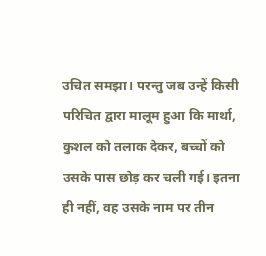उचित समझा। परन्तु जब उन्हें किसी परिचित द्वारा मालूम हुआ कि मार्था, कुशल को तलाक देकर, बच्चों को उसके पास छोड़ कर चली गई। इतना ही नहीं, वह उसके नाम पर तीन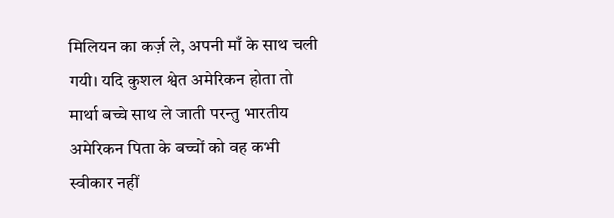मिलियन का कर्ज़ ले, अपनी माँ के साथ चली गयी। यदि कुशल श्वेत अमेरिकन होता तो मार्था बच्चे साथ ले जाती परन्तु भारतीय अमेरिकन पिता के बच्चों को वह कभी स्वीकार नहीं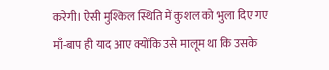करेगी। ऐसी मुश्किल स्थिति में कुशल को भुला दिए गए माँ-बाप ही याद आए क्योंकि उसे मालूम था कि उसके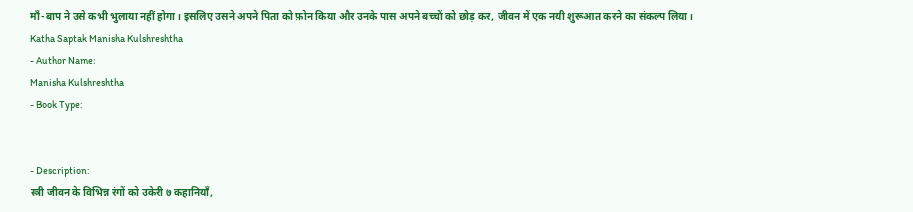माँ-बाप ने उसे कभी भुलाया नहीं होगा। इसलिए उसने अपने पिता को फ़ोन किया और उनके पास अपने बच्चों को छोड़ कर, जीवन में एक नयी शुरूआत करने का संकल्प लिया।
Katha Saptak Manisha Kulshreshtha
- Author Name:
Manisha Kulshreshtha
- Book Type:


- Description:
स्त्री जीवन के विभिन्न रंगों को उकेरी ७ कहानियाँ,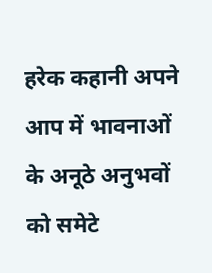हरेक कहानी अपने आप में भावनाओं के अनूठे अनुभवों को समेटे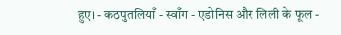हुए। - कठपुतलियाँ - स्वाँग - एडोनिस और लिली के फूल -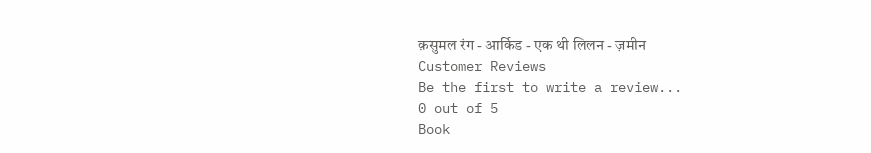क़सुमल रंग - आर्किड - एक थी लिलन - ज़मीन
Customer Reviews
Be the first to write a review...
0 out of 5
Book